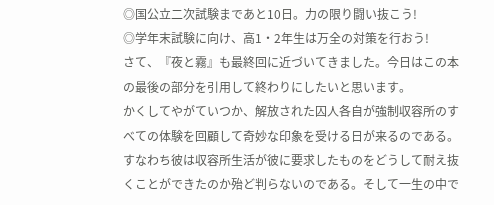◎国公立二次試験まであと10日。力の限り闘い抜こう!
◎学年末試験に向け、高1・2年生は万全の対策を行おう!
さて、『夜と霧』も最終回に近づいてきました。今日はこの本の最後の部分を引用して終わりにしたいと思います。
かくしてやがていつか、解放された囚人各自が強制収容所のすべての体験を回顧して奇妙な印象を受ける日が来るのである。すなわち彼は収容所生活が彼に要求したものをどうして耐え抜くことができたのか殆ど判らないのである。そして一生の中で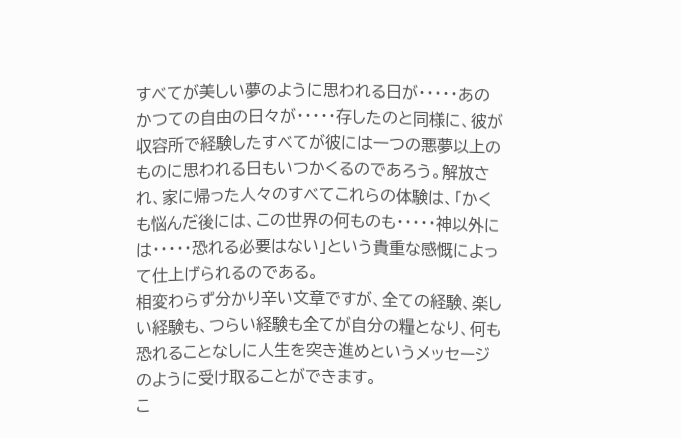すべてが美しい夢のように思われる日が・・・・・あのかつての自由の日々が・・・・・存したのと同様に、彼が収容所で経験したすべてが彼には一つの悪夢以上のものに思われる日もいつかくるのであろう。解放され、家に帰った人々のすべてこれらの体験は、「かくも悩んだ後には、この世界の何ものも・・・・・神以外には・・・・・恐れる必要はない」という貴重な感慨によって仕上げられるのである。
相変わらず分かり辛い文章ですが、全ての経験、楽しい経験も、つらい経験も全てが自分の糧となり、何も恐れることなしに人生を突き進めというメッセージのように受け取ることができます。
こ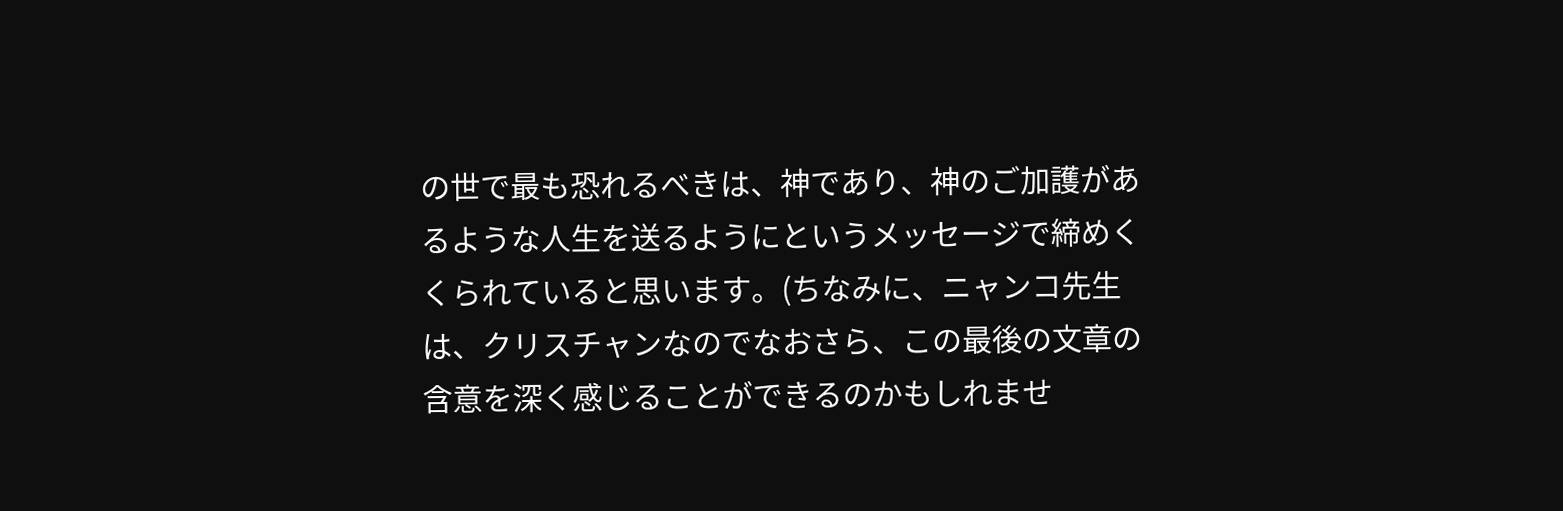の世で最も恐れるべきは、神であり、神のご加護があるような人生を送るようにというメッセージで締めくくられていると思います。(ちなみに、ニャンコ先生は、クリスチャンなのでなおさら、この最後の文章の含意を深く感じることができるのかもしれませ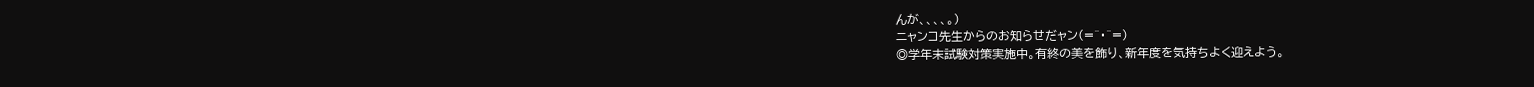んが、、、、。)
ニャンコ先生からのお知らせだャン(=^・^=)
◎学年末試験対策実施中。有終の美を飾り、新年度を気持ちよく迎えよう。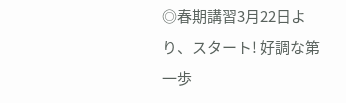◎春期講習3月22日より、スタート! 好調な第一歩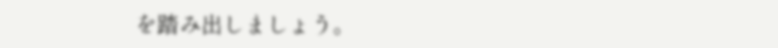を踏み出しましょう。